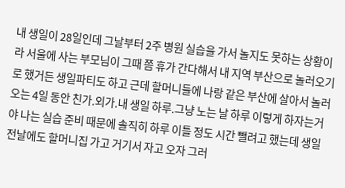내 생일이 28일인데 그날부터 2주 병원 실습을 가서 놀지도 못하는 상황이라 서울에 사는 부모님이 그때 쯤 휴가 간다해서 내 지역 부산으로 놀러오기로 했거든 생일파티도 하고 근데 할머니들에 나랑 같은 부산에 살아서 놀러오는 4일 동안 친가.외가.내 생일 하루.그냥 노는 날 하루 이렇게 하자는거야 나는 실습 준비 때문에 솔직히 하루 이틀 정도 시간 뺄려고 했는데 생일 전날에도 할머니집 가고 거기서 자고 오자 그러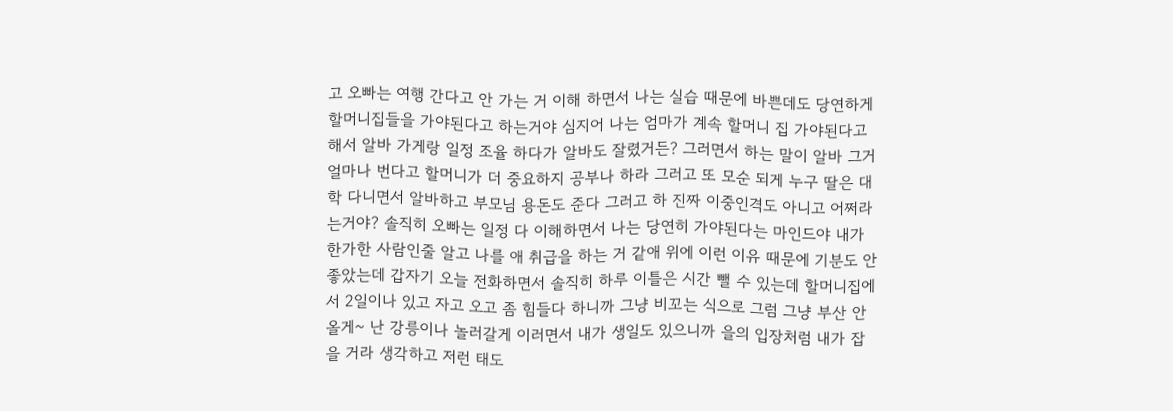고 오빠는 여행 간다고 안 가는 거 이해 하면서 나는 실습 때문에 바쁜데도 당연하게 할머니집들을 가야된다고 하는거야 심지어 나는 엄마가 계속 할머니 집 가야된다고 해서 알바 가게랑 일정 조율 하다가 알바도 잘렸거든? 그러면서 하는 말이 알바 그거 얼마나 번다고 할머니가 더 중요하지 공부나 하라 그러고 또 모순 되게 누구 딸은 대학 다니면서 알바하고 부모님 용돈도 준다 그러고 하 진짜 이중인격도 아니고 어쩌라는거야? 솔직히 오빠는 일정 다 이해하면서 나는 당연히 가야된다는 마인드야 내가 한가한 사람인줄 알고 나를 애 취급을 하는 거 같애 위에 이런 이유 때문에 기분도 안 좋았는데 갑자기 오늘 전화하면서 솔직히 하루 이틀은 시간 뺄 수 있는데 할머니집에서 2일이나 있고 자고 오고 좀 힘들다 하니까 그냥 비꼬는 식으로 그럼 그냥 부산 안 올게~ 난 강릉이나 놀러갈게 이러면서 내가 생일도 있으니까 을의 입장처럼 내가 잡을 거라 생각하고 저런 태도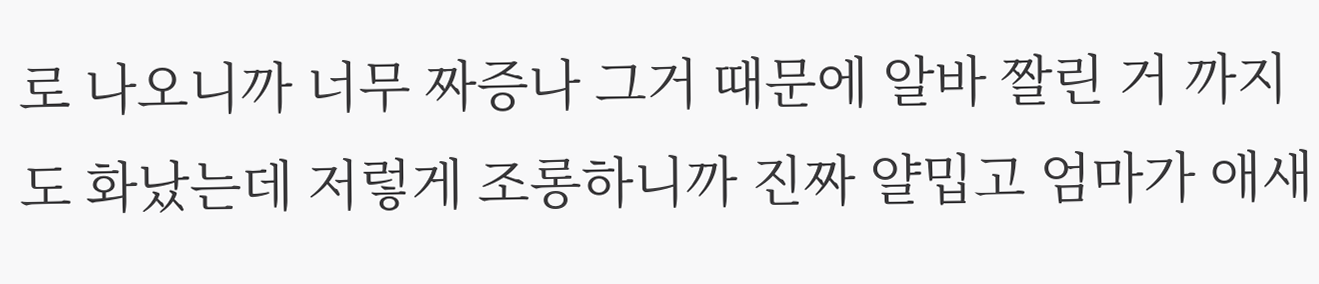로 나오니까 너무 짜증나 그거 때문에 알바 짤린 거 까지도 화났는데 저렇게 조롱하니까 진짜 얄밉고 엄마가 애새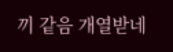끼 같음 개열받네